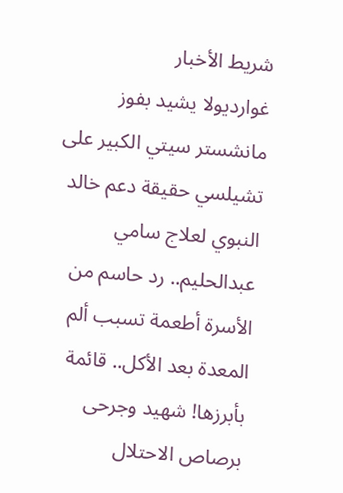شريط الأخبار
غوارديولا يشيد بفوز مانشستر سيتي الكبير على تشيلسي حقيقة دعم خالد النبوي لعلاج سامي عبدالحليم.. رد حاسم من الأسرة أطعمة تسبب ألم المعدة بعد الأكل.. قائمة بأبرزها! شهيد وجرحى برصاص الاحتلال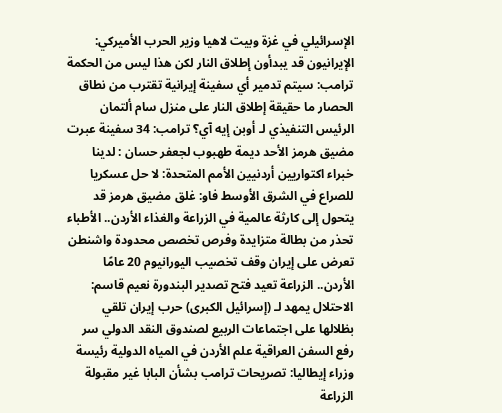الإسرائيلي في غزة وبيت لاهيا وزير الحرب الأميركي: الإيرانيون قد يبدأون إطلاق النار لكن هذا ليس من الحكمة ترامب: سيتم تدمير أي سفينة إيرانية تقترب من نطاق الحصار ما حقيقة إطلاق النار على منزل سام ألتمان الرئيس التنفيذي لـ أوبن إيه آي؟ ترامب: 34 سفينة عبرت مضيق هرمز الأحد ديمة طهبوب لجعفر حسان : لدينا خبراء اكتواريين أردنيين الأمم المتحدة: لا حل عسكريا للصراع في الشرق الأوسط فاو: غلق مضيق هرمز قد يتحول إلى كارثة عالمية في الزراعة والغذاء الأردن.. الأطباء تحذر من بطالة متزايدة وفرص تخصص محدودة واشنطن تعرض على إيران وقف تخصيب اليورانيوم 20 عامًا الأردن.. الزراعة تعيد فتح تصدير البندورة نعيم قاسم: الاحتلال يمهد لـ (إسرائيل الكبرى) حرب إيران تلقي بظلالها على اجتماعات الربيع لصندوق النقد الدولي سر رفع السفن العراقية علم الأردن في المياه الدولية رئيسة وزراء إيطاليا: تصريحات ترامب بشأن البابا غير مقبولة الزراعة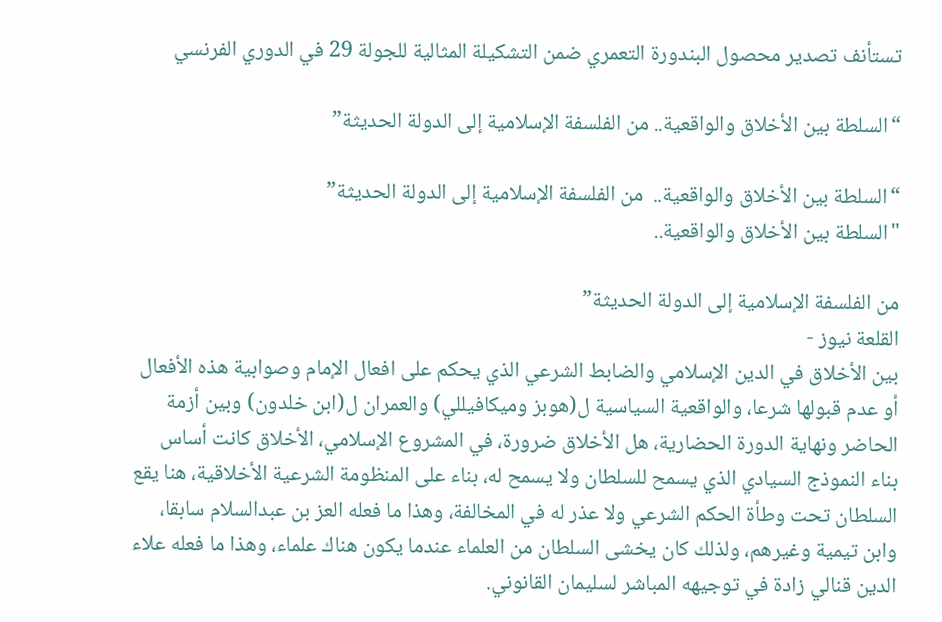تستأنف تصدير محصول البندورة التعمري ضمن التشكيلة المثالية للجولة 29 في الدوري الفرنسي

“السلطة بين الأخلاق والواقعية.. من الفلسفة الإسلامية إلى الدولة الحديثة”

“السلطة بين الأخلاق والواقعية..  من الفلسفة الإسلامية إلى الدولة الحديثة”
"السلطة بين الأخلاق والواقعية..

من الفلسفة الإسلامية إلى الدولة الحديثة”
القلعة نيوز -
بين الأخلاق في الدين الإسلامي والضابط الشرعي الذي يحكم على افعال الإمام وصوابية هذه الأفعال أو عدم قبولها شرعا، والواقعية السياسية ل(هوبز وميكافيللي) والعمران ل(ابن خلدون) وبين أزمة الحاضر ونهاية الدورة الحضارية، هل الأخلاق ضرورة، في المشروع الإسلامي، الأخلاق كانت أساس بناء النموذج السيادي الذي يسمح للسلطان ولا يسمح له، بناء على المنظومة الشرعية الأخلاقية، هنا يقع السلطان تحت وطأة الحكم الشرعي ولا عذر له في المخالفة، وهذا ما فعله العز بن عبدالسلام سابقا، وابن تيمية وغيرهم، ولذلك كان يخشى السلطان من العلماء عندما يكون هناك علماء، وهذا ما فعله علاء الدين قنالي زادة في توجيهه المباشر لسليمان القانوني.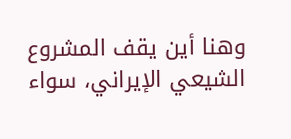وهنا أين يقف المشروع الشيعي الإيراني، سواء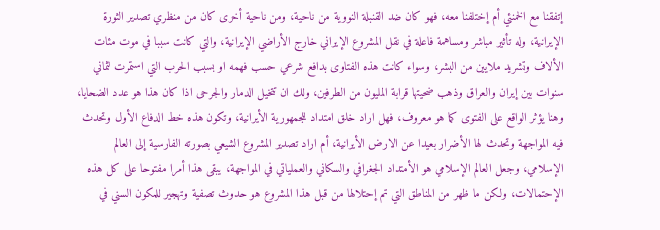إتفقنا مع الخمنئي أم إختلفنا معه، فهو كان ضد القنبلة النووية من ناحية، ومن ناحية أخرى كان من منظري تصدير الثورة الإيرانية، وله تأثير مباشر ومساهمة فاعلة في نقل المشروع الإيراني خارج الأراضي الإيرانية، والتي كانت سببا في موت مئات الألاف وتشريد ملايين من البشر، وسواء كانت هذه الفتاوى بدافع شرعي حسب فهمه او بسبب الحرب التي استمرت لثماني سنوات بين إيران والعراق وذهب ضحيتها قرابة المليون من الطرفين، ولك ان تتخيل الدمار والجرحى اذا كان هذا هو عدد الضحايا، وهنا يؤثر الواقع على الفتوى كما هو معروف، فهل اراد خلق امتداد للجمهورية الأيرانية، وتكون هذه خط الدفاع الأول وتحدث فيه المواجهة وتحدث لها الأضرار بعيدا عن الارض الأيرانية، أم اراد تصدير المشروع الشيعي بصورته الفارسية إلى العالم الإسلامي، وجعل العالم الإسلامي هو الأمتداد الجغرافي والسكاني والعملياتي في المواجهة، يبقى هذا أمرا مفتوحا على كل هذه الإحتمالات، ولكن ما ظهر من المناطق التي تم إحتلالها من قبل هذا المشروع هو حدوث تصفية وتهجير للمكون السني في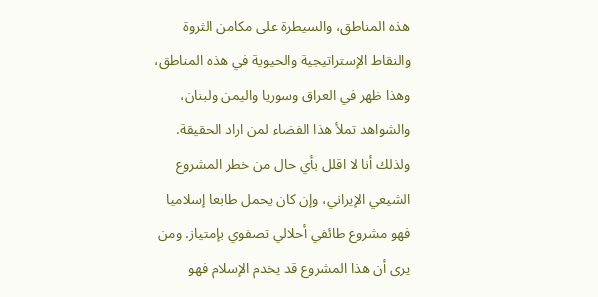هذه المناطق، والسيطرة على مكامن الثروة والنقاط الإستراتيجية والحيوية في هذه المناطق، وهذا ظهر في العراق وسوريا واليمن ولبنان، والشواهد تملأ هذا الفضاء لمن اراد الحقيقة. ولذلك أنا لا اقلل بأي حال من خطر المشروع الشيعي الإيراني، وإن كان يحمل طابعا إسلاميا فهو مشروع طائفي أحلالي تصفوي بإمتياز. ومن يرى أن هذا المشروع قد يخدم الإسلام فهو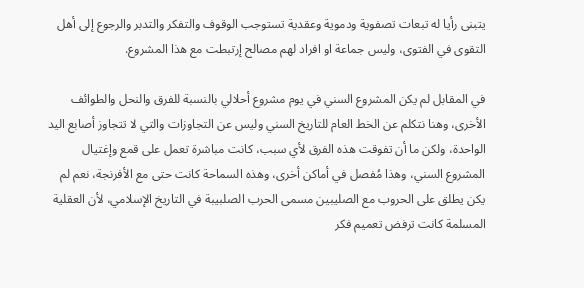يتبنى رأيا له تبعات تصفوية ودموية وعقدية تستوجب الوقوف والتفكر والتدبر والرجوع إلى أهل التقوى في الفتوى، وليس جماعة او افراد لهم مصالح إرتبطت مع هذا المشروع.

في المقابل لم يكن المشروع السني في يوم مشروع أحلالي بالنسبة للفرق والنحل والطوائف الأخرى، وهنا نتكلم عن الخط العام للتاريخ السني وليس عن التجاوزات والتي لا تتجاوز أصابع اليد الواحدة، ولكن ما أن تفوقت هذه الفرق لأي سبب، كانت مباشرة تعمل على قمع وإغتيال المشروع السني، وهذا مُفصل في أماكن أخرى، وهذه السماحة كانت حتى مع الأفرنجة، نعم لم يكن يطلق على الحروب مع الصليبين مسمى الحرب الصلبيبة في التاريخ الإسلامي، لأن العقلية المسلمة كانت ترفض تعميم فكر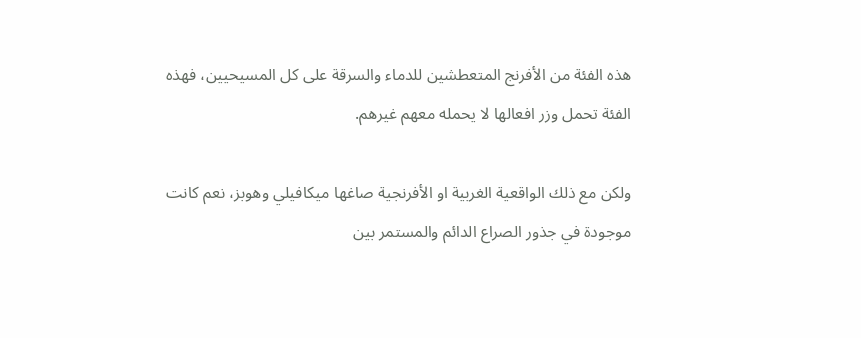هذه الفئة من الأفرنج المتعطشين للدماء والسرقة على كل المسيحيين، فهذه الفئة تحمل وزر افعالها لا يحمله معهم غيرهم.

ولكن مع ذلك الواقعية الغربية او الأفرنجية صاغها ميكافيلي وهوبز، نعم كانت موجودة في جذور الصراع الدائم والمستمر بين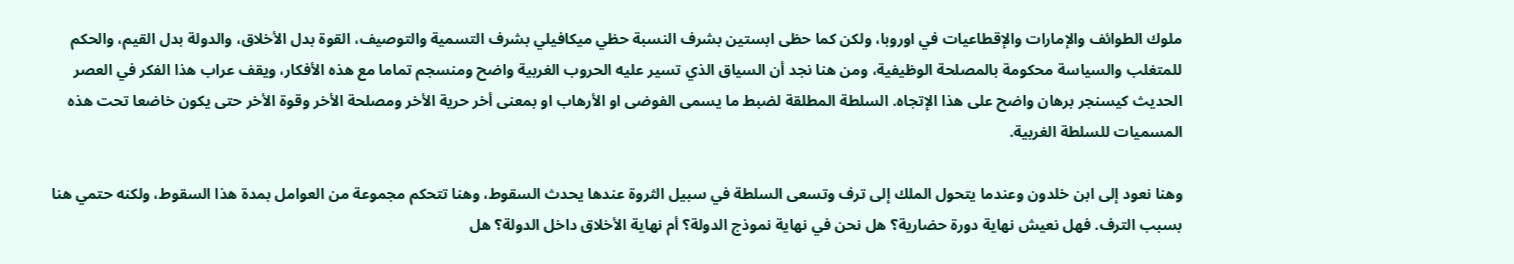ملوك الطوائف والإمارات والإقطاعيات في اوروبا، ولكن كما حظى ابستين بشرف النسبة حظي ميكافيلي بشرف التسمية والتوصيف، القوة بدل الأخلاق، والدولة بدل القيم، والحكم للمتغلب والسياسة محكومة بالمصلحة الوظيفية، ومن هنا نجد أن السياق الذي تسير عليه الحروب الغربية واضح ومنسجم تماما مع هذه الأفكار، ويقف عراب هذا الفكر في العصر الحديث كيسنجر برهان واضح على هذا الإتجاه. السلطة المطلقة لضبط ما يسمى الفوضى او الأرهاب او بمعنى أخر حرية الأخر ومصلحة الأخر وقوة الأخر حتى يكون خاضعا تحت هذه المسميات للسلطة الغربية.

وهنا نعود إلى ابن خلدون وعندما يتحول الملك إلى ترف وتسعى السلطة في سبيل الثروة عندها يحدث السقوط، وهنا تتحكم مجموعة من العوامل بمدة هذا السقوط، ولكنه حتمي هنا بسبب الترف. فهل نعيش نهاية دورة حضارية؟ هل نحن في نهاية نموذج الدولة؟ أم نهاية الأخلاق داخل الدولة؟ هل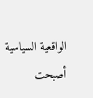الواقعية السياسية أصبحت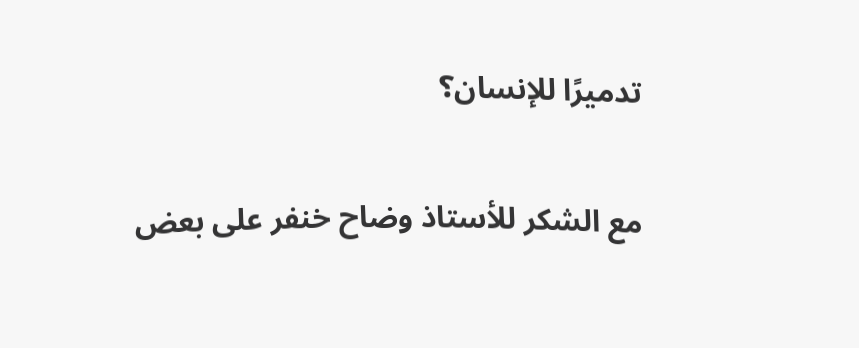تدميرًا للإنسان؟

مع الشكر للأستاذ وضاح خنفر على بعض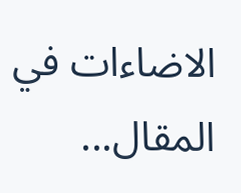الاضاءات في المقال...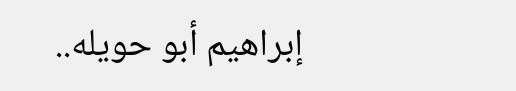إبراهيم أبو حويله..